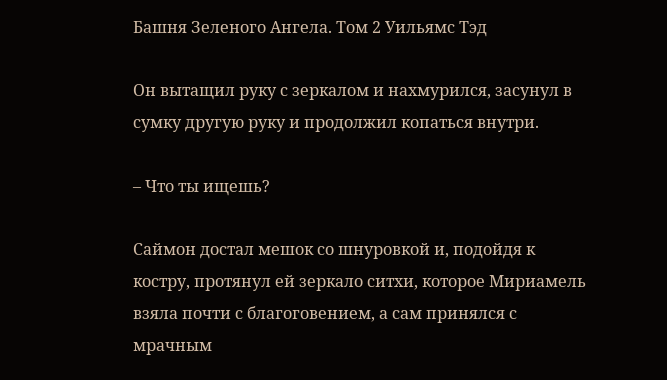Башня Зеленого Ангела. Том 2 Уильямс Тэд

Он вытащил руку с зеркалом и нахмурился, засунул в сумку другую руку и продолжил копаться внутри.

– Что ты ищешь?

Саймон достал мешок со шнуровкой и, подойдя к костру, протянул ей зеркало ситхи, которое Мириамель взяла почти с благоговением, а сам принялся с мрачным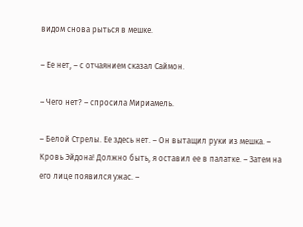видом снова рыться в мешке.

– Ее нет, – с отчаянием сказал Саймон.

– Чего нет? – спросила Мириамель.

– Белой Стрелы. Ее здесь нет. – Он вытащил руки из мешка. – Кровь Эйдона! Должно быть, я оставил ее в палатке. – Затем на его лице появился ужас. –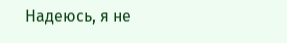Надеюсь, я не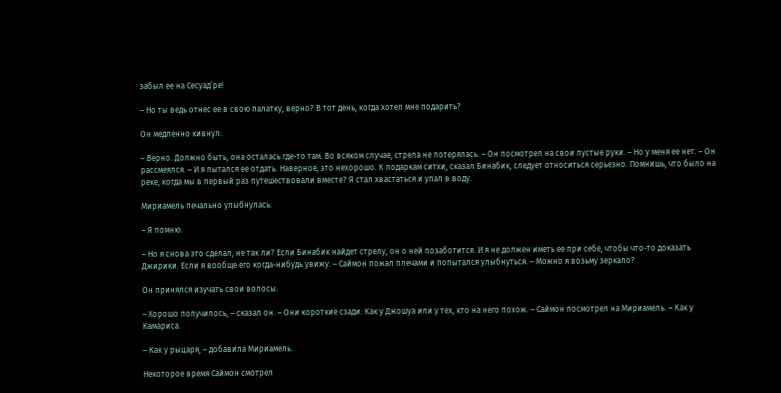забыл ее на Сесуад’ре!

– Но ты ведь отнес ее в свою палатку, верно? В тот день, когда хотел мне подарить?

Он медленно кивнул:

– Верно. Должно быть, она осталась где-то там. Во всяком случае, стрела не потерялась. – Он посмотрел на свои пустые руки. – Но у меня ее нет. – Он рассмеялся. – И я пытался ее отдать. Наверное, это нехорошо. К подаркам ситхи, сказал Бинабик, следует относиться серьезно. Помнишь, что было на реке, когда мы в первый раз путешествовали вместе? Я стал хвастаться и упал в воду.

Мириамель печально улыбнулась:

– Я помню.

– Но я снова это сделал, не так ли? Если Бинабик найдет стрелу, он о ней позаботится. И я не должен иметь ее при себе, чтобы что-то доказать Джирики. Если я вообще его когда-нибудь увижу. – Саймон пожал плечами и попытался улыбнуться. – Можно я возьму зеркало?

Он принялся изучать свои волосы.

– Хорошо получилось, – сказал он. – Они короткие сзади. Как у Джошуа или у тех, кто на него похож. – Саймон посмотрел на Мириамель. – Как у Камариса.

– Как у рыцаря, – добавила Мириамель.

Некоторое время Саймон смотрел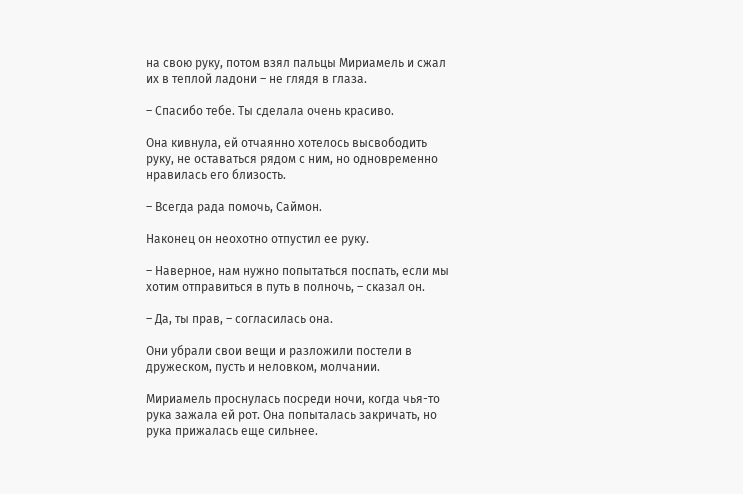на свою руку, потом взял пальцы Мириамель и сжал их в теплой ладони – не глядя в глаза.

– Спасибо тебе. Ты сделала очень красиво.

Она кивнула, ей отчаянно хотелось высвободить руку, не оставаться рядом с ним, но одновременно нравилась его близость.

– Всегда рада помочь, Саймон.

Наконец он неохотно отпустил ее руку.

– Наверное, нам нужно попытаться поспать, если мы хотим отправиться в путь в полночь, – сказал он.

– Да, ты прав, – согласилась она.

Они убрали свои вещи и разложили постели в дружеском, пусть и неловком, молчании.

Мириамель проснулась посреди ночи, когда чья-то рука зажала ей рот. Она попыталась закричать, но рука прижалась еще сильнее.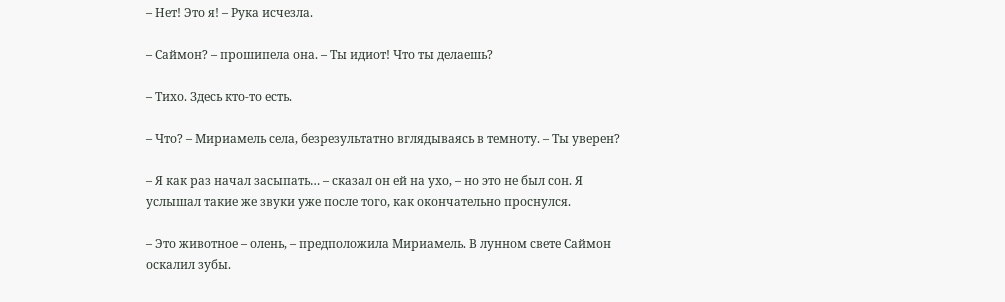– Нет! Это я! – Рука исчезла.

– Саймон? – прошипела она. – Ты идиот! Что ты делаешь?

– Тихо. Здесь кто-то есть.

– Что? – Мириамель села, безрезультатно вглядываясь в темноту. – Ты уверен?

– Я как раз начал засыпать… – сказал он ей на ухо, – но это не был сон. Я услышал такие же звуки уже после того, как окончательно проснулся.

– Это животное – олень, – предположила Мириамель. В лунном свете Саймон оскалил зубы.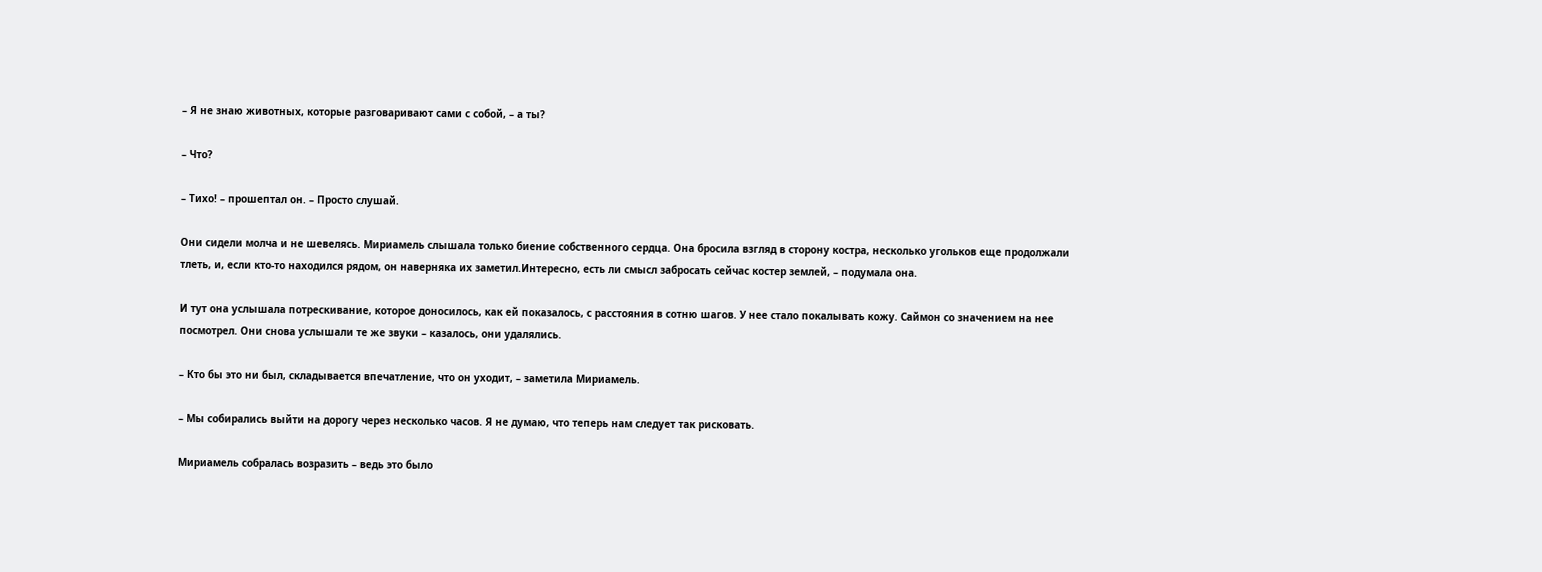– Я не знаю животных, которые разговаривают сами с собой, – а ты?

– Что?

– Тихо! – прошептал он. – Просто слушай.

Они сидели молча и не шевелясь. Мириамель слышала только биение собственного сердца. Она бросила взгляд в сторону костра, несколько угольков еще продолжали тлеть, и, если кто-то находился рядом, он наверняка их заметил.Интересно, есть ли смысл забросать сейчас костер землей, – подумала она.

И тут она услышала потрескивание, которое доносилось, как ей показалось, с расстояния в сотню шагов. У нее стало покалывать кожу. Саймон со значением на нее посмотрел. Они снова услышали те же звуки – казалось, они удалялись.

– Кто бы это ни был, складывается впечатление, что он уходит, – заметила Мириамель.

– Мы собирались выйти на дорогу через несколько часов. Я не думаю, что теперь нам следует так рисковать.

Мириамель собралась возразить – ведь это было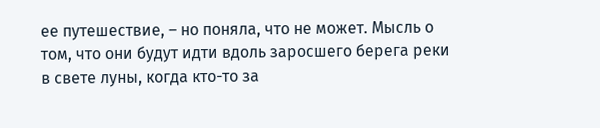ее путешествие, – но поняла, что не может. Мысль о том, что они будут идти вдоль заросшего берега реки в свете луны, когда кто-то за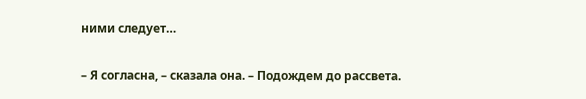ними следует…

– Я согласна, – сказала она. – Подождем до рассвета.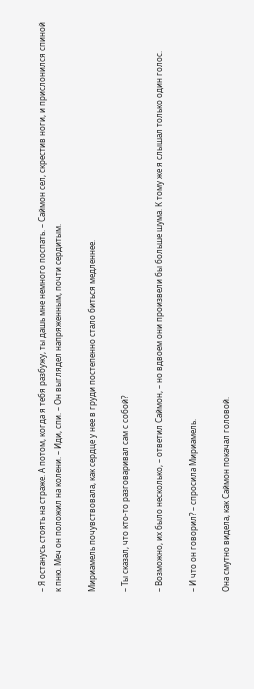– Я останусь стоять на страже. А потом, когда я тебя разбужу, ты дашь мне немного поспать. – Саймон сел, скрестив ноги, и прислонился спиной к пню. Меч он положил на колени. – Иди, спи. – Он выглядел напряженным, почти сердитым.

Мириамель почувствовала, как сердце у нее в груди постепенно стало биться медленнее.

– Ты сказал, что кто-то разговаривал сам с собой?

– Возможно, их было несколько, – ответил Саймон, – но вдвоем они произвели бы больше шума. К тому же я слышал только один голос.

– И что он говорил? – спросила Мириамель.

Она смутно видела, как Саймон покачал головой.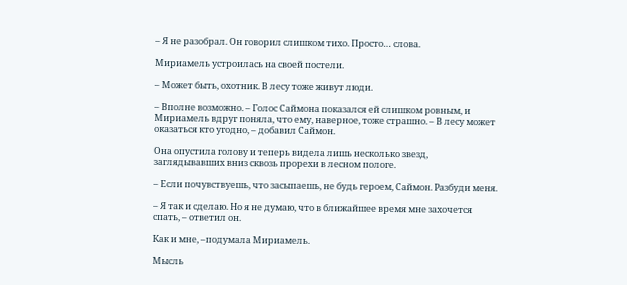– Я не разобрал. Он говорил слишком тихо. Просто… слова.

Мириамель устроилась на своей постели.

– Может быть, охотник. В лесу тоже живут люди.

– Вполне возможно. – Голос Саймона показался ей слишком ровным, и Мириамель вдруг поняла, что ему, наверное, тоже страшно. – В лесу может оказаться кто угодно, – добавил Саймон.

Она опустила голову и теперь видела лишь несколько звезд, заглядывавших вниз сквозь прорехи в лесном пологе.

– Если почувствуешь, что засыпаешь, не будь героем, Саймон. Разбуди меня.

– Я так и сделаю. Но я не думаю, что в ближайшее время мне захочется спать, – ответил он.

Как и мне, –подумала Мириамель.

Мысль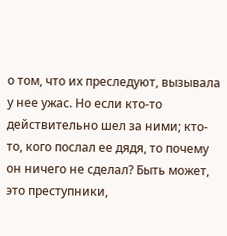о том, что их преследуют, вызывала у нее ужас. Но если кто-то действительно шел за ними; кто-то, кого послал ее дядя, то почему он ничего не сделал? Быть может, это преступники,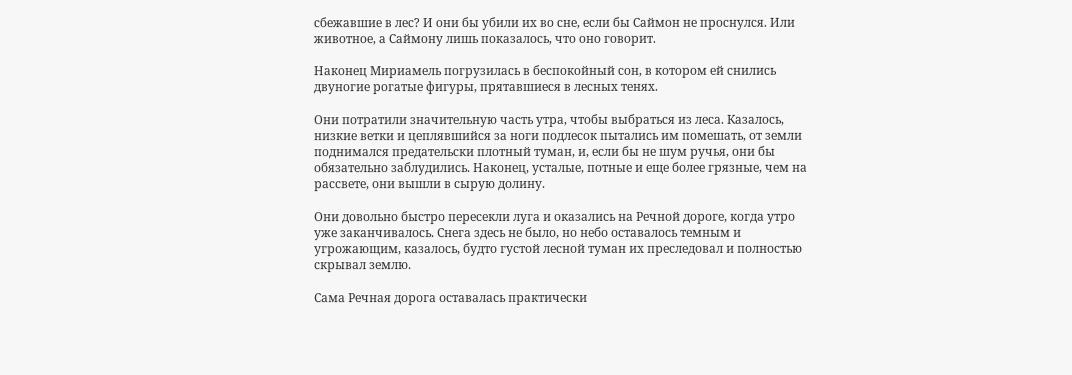сбежавшие в лес? И они бы убили их во сне, если бы Саймон не проснулся. Или животное, а Саймону лишь показалось, что оно говорит.

Наконец Мириамель погрузилась в беспокойный сон, в котором ей снились двуногие рогатые фигуры, прятавшиеся в лесных тенях.

Они потратили значительную часть утра, чтобы выбраться из леса. Казалось, низкие ветки и цеплявшийся за ноги подлесок пытались им помешать, от земли поднимался предательски плотный туман, и, если бы не шум ручья, они бы обязательно заблудились. Наконец, усталые, потные и еще более грязные, чем на рассвете, они вышли в сырую долину.

Они довольно быстро пересекли луга и оказались на Речной дороге, когда утро уже заканчивалось. Снега здесь не было, но небо оставалось темным и угрожающим, казалось, будто густой лесной туман их преследовал и полностью скрывал землю.

Сама Речная дорога оставалась практически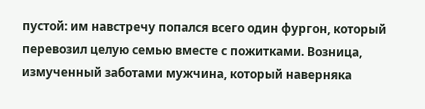пустой: им навстречу попался всего один фургон, который перевозил целую семью вместе с пожитками. Возница, измученный заботами мужчина, который наверняка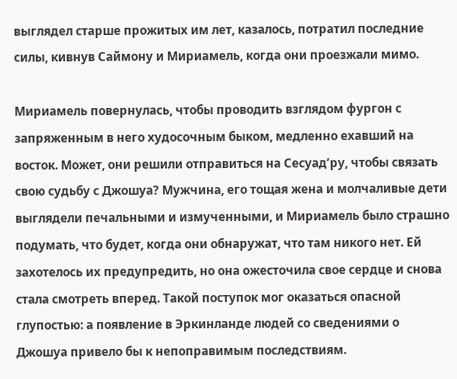выглядел старше прожитых им лет, казалось, потратил последние силы, кивнув Саймону и Мириамель, когда они проезжали мимо.

Мириамель повернулась, чтобы проводить взглядом фургон с запряженным в него худосочным быком, медленно ехавший на восток. Может, они решили отправиться на Сесуад’ру, чтобы связать свою судьбу с Джошуа? Мужчина, его тощая жена и молчаливые дети выглядели печальными и измученными, и Мириамель было страшно подумать, что будет, когда они обнаружат, что там никого нет. Ей захотелось их предупредить, но она ожесточила свое сердце и снова стала смотреть вперед. Такой поступок мог оказаться опасной глупостью: а появление в Эркинланде людей со сведениями о Джошуа привело бы к непоправимым последствиям.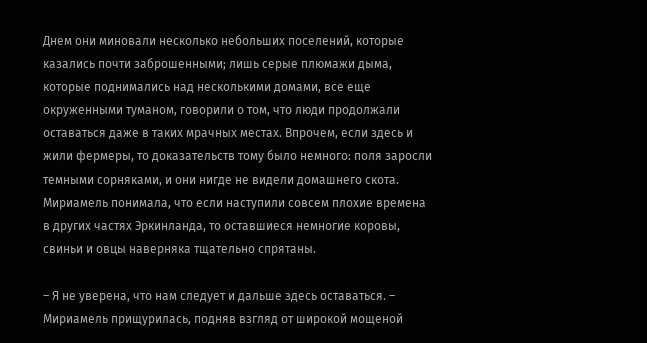Днем они миновали несколько небольших поселений, которые казались почти заброшенными; лишь серые плюмажи дыма, которые поднимались над несколькими домами, все еще окруженными туманом, говорили о том, что люди продолжали оставаться даже в таких мрачных местах. Впрочем, если здесь и жили фермеры, то доказательств тому было немного: поля заросли темными сорняками, и они нигде не видели домашнего скота. Мириамель понимала, что если наступили совсем плохие времена в других частях Эркинланда, то оставшиеся немногие коровы, свиньи и овцы наверняка тщательно спрятаны.

– Я не уверена, что нам следует и дальше здесь оставаться. – Мириамель прищурилась, подняв взгляд от широкой мощеной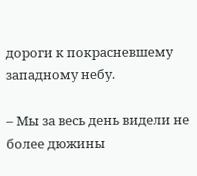дороги к покрасневшему западному небу.

– Мы за весь день видели не более дюжины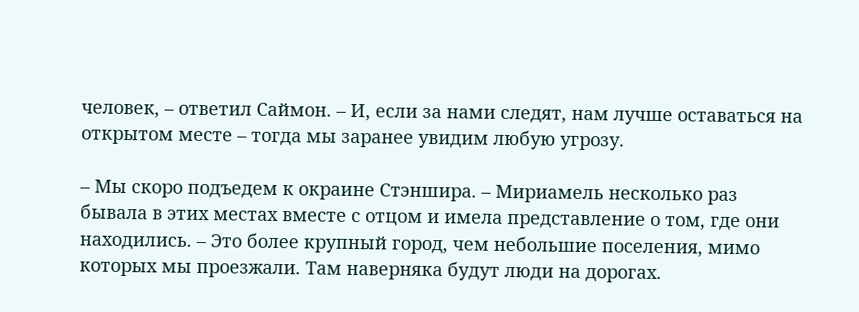человек, – ответил Саймон. – И, если за нами следят, нам лучше оставаться на открытом месте – тогда мы заранее увидим любую угрозу.

– Мы скоро подъедем к окраине Стэншира. – Мириамель несколько раз бывала в этих местах вместе с отцом и имела представление о том, где они находились. – Это более крупный город, чем небольшие поселения, мимо которых мы проезжали. Там наверняка будут люди на дорогах.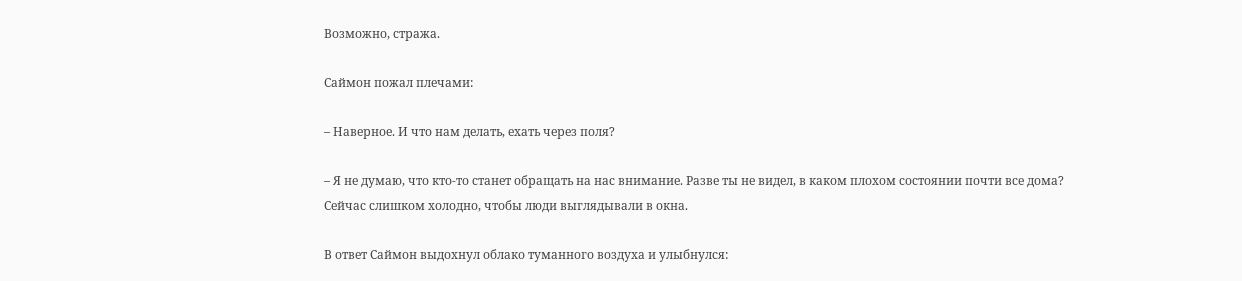Возможно, стража.

Саймон пожал плечами:

– Наверное. И что нам делать, ехать через поля?

– Я не думаю, что кто-то станет обращать на нас внимание. Разве ты не видел, в каком плохом состоянии почти все дома? Сейчас слишком холодно, чтобы люди выглядывали в окна.

В ответ Саймон выдохнул облако туманного воздуха и улыбнулся: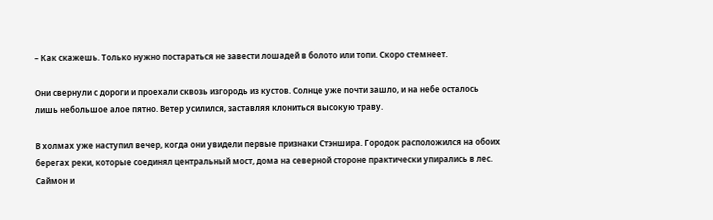– Как скажешь. Только нужно постараться не завести лошадей в болото или топи. Скоро стемнеет.

Они свернули с дороги и проехали сквозь изгородь из кустов. Солнце уже почти зашло, и на небе осталось лишь небольшое алое пятно. Ветер усилился, заставляя клониться высокую траву.

В холмах уже наступил вечер, когда они увидели первые признаки Стэншира. Городок расположился на обоих берегах реки, которые соединял центральный мост, дома на северной стороне практически упирались в лес. Саймон и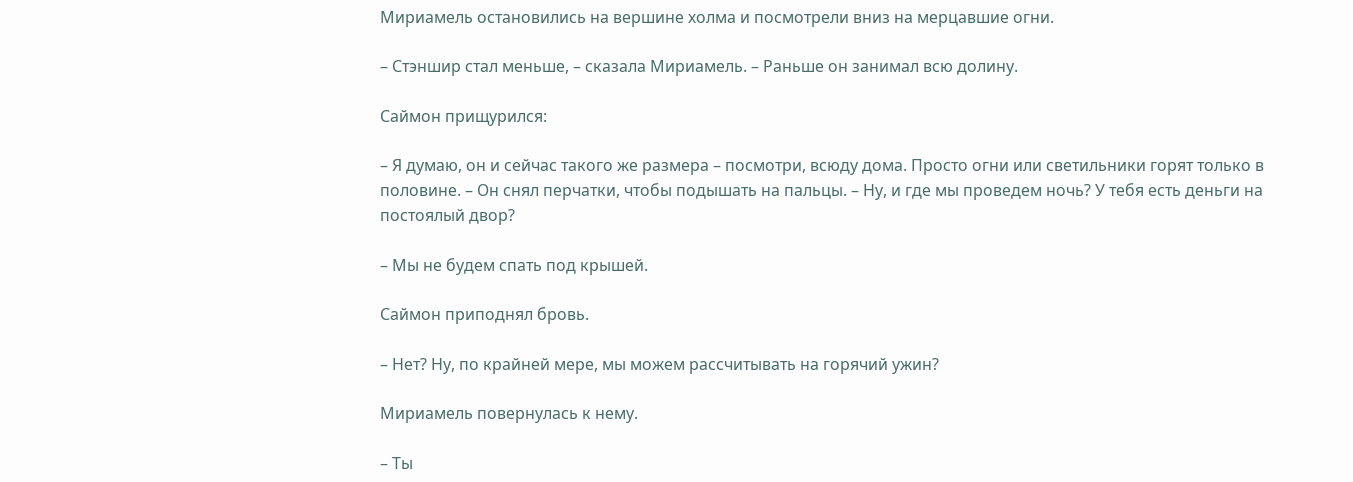Мириамель остановились на вершине холма и посмотрели вниз на мерцавшие огни.

– Стэншир стал меньше, – сказала Мириамель. – Раньше он занимал всю долину.

Саймон прищурился:

– Я думаю, он и сейчас такого же размера – посмотри, всюду дома. Просто огни или светильники горят только в половине. – Он снял перчатки, чтобы подышать на пальцы. – Ну, и где мы проведем ночь? У тебя есть деньги на постоялый двор?

– Мы не будем спать под крышей.

Саймон приподнял бровь.

– Нет? Ну, по крайней мере, мы можем рассчитывать на горячий ужин?

Мириамель повернулась к нему.

– Ты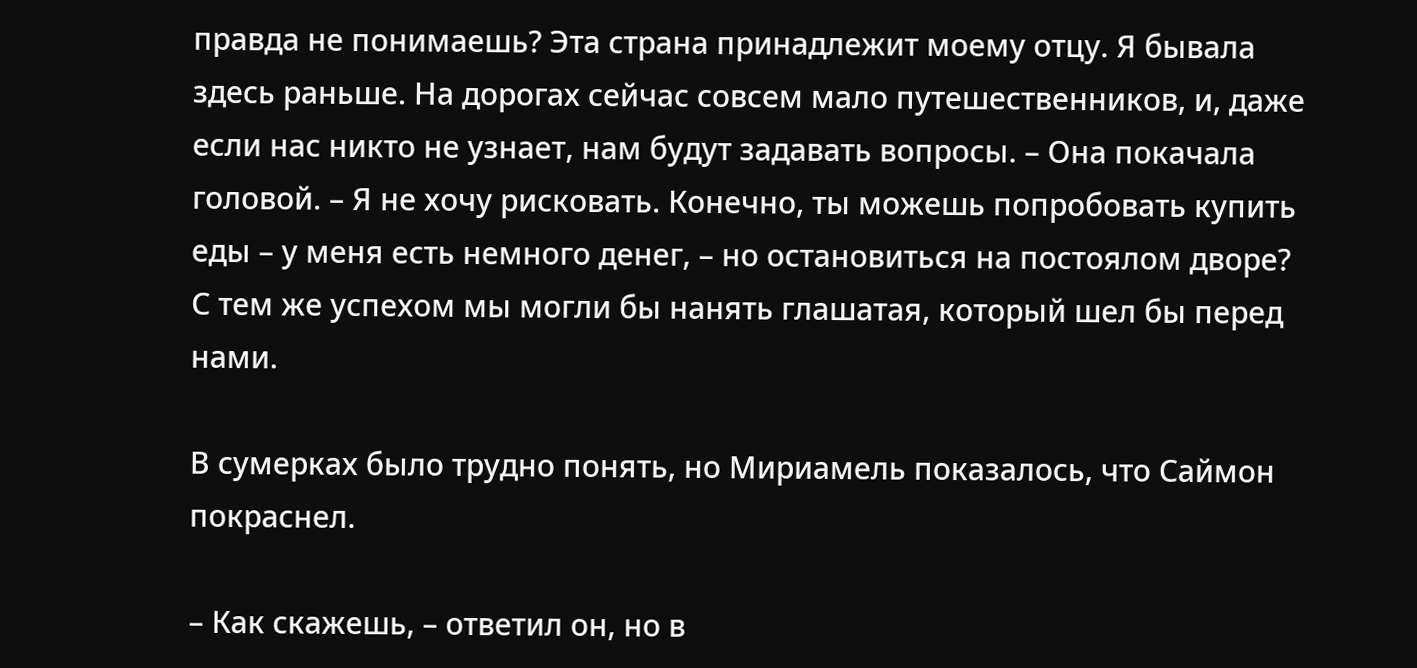правда не понимаешь? Эта страна принадлежит моему отцу. Я бывала здесь раньше. На дорогах сейчас совсем мало путешественников, и, даже если нас никто не узнает, нам будут задавать вопросы. – Она покачала головой. – Я не хочу рисковать. Конечно, ты можешь попробовать купить еды – у меня есть немного денег, – но остановиться на постоялом дворе? С тем же успехом мы могли бы нанять глашатая, который шел бы перед нами.

В сумерках было трудно понять, но Мириамель показалось, что Саймон покраснел.

– Как скажешь, – ответил он, но в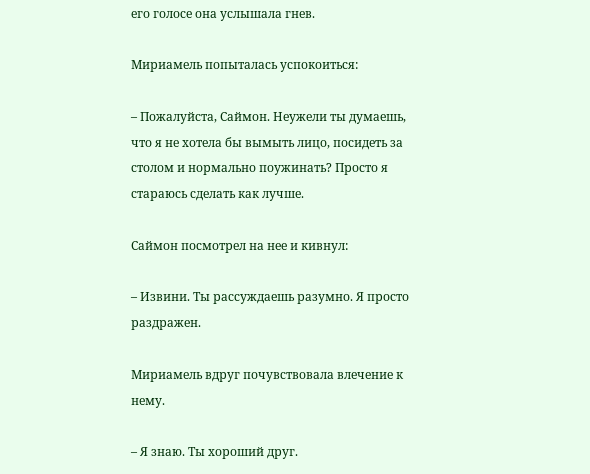его голосе она услышала гнев.

Мириамель попыталась успокоиться:

– Пожалуйста, Саймон. Неужели ты думаешь, что я не хотела бы вымыть лицо, посидеть за столом и нормально поужинать? Просто я стараюсь сделать как лучше.

Саймон посмотрел на нее и кивнул:

– Извини. Ты рассуждаешь разумно. Я просто раздражен.

Мириамель вдруг почувствовала влечение к нему.

– Я знаю. Ты хороший друг.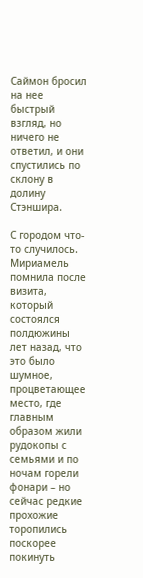Саймон бросил на нее быстрый взгляд, но ничего не ответил, и они спустились по склону в долину Стэншира.

С городом что-то случилось. Мириамель помнила после визита, который состоялся полдюжины лет назад, что это было шумное, процветающее место, где главным образом жили рудокопы с семьями и по ночам горели фонари – но сейчас редкие прохожие торопились поскорее покинуть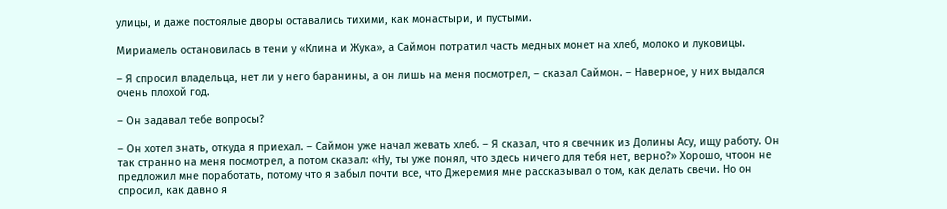улицы, и даже постоялые дворы оставались тихими, как монастыри, и пустыми.

Мириамель остановилась в тени у «Клина и Жука», а Саймон потратил часть медных монет на хлеб, молоко и луковицы.

– Я спросил владельца, нет ли у него баранины, а он лишь на меня посмотрел, – сказал Саймон. – Наверное, у них выдался очень плохой год.

– Он задавал тебе вопросы?

– Он хотел знать, откуда я приехал. – Саймон уже начал жевать хлеб. – Я сказал, что я свечник из Долины Асу, ищу работу. Он так странно на меня посмотрел, а потом сказал: «Ну, ты уже понял, что здесь ничего для тебя нет, верно?» Хорошо, чтоон не предложил мне поработать, потому что я забыл почти все, что Джеремия мне рассказывал о том, как делать свечи. Но он спросил, как давно я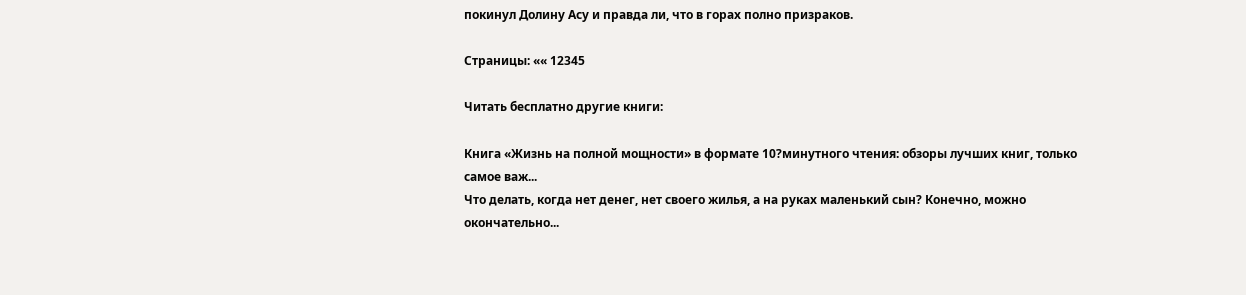покинул Долину Асу и правда ли, что в горах полно призраков.

Страницы: «« 12345

Читать бесплатно другие книги:

Книга «Жизнь на полной мощности» в формате 10?минутного чтения: обзоры лучших книг, только самое важ...
Что делать, когда нет денег, нет своего жилья, а на руках маленький сын? Конечно, можно окончательно...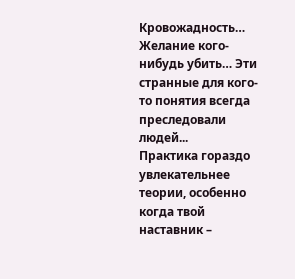Кровожадность… Желание кого-нибудь убить… Эти странные для кого-то понятия всегда преследовали людей...
Практика гораздо увлекательнее теории, особенно когда твой наставник –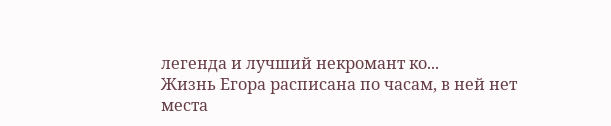легенда и лучший некромант ко...
Жизнь Егора расписана по часам, в ней нет места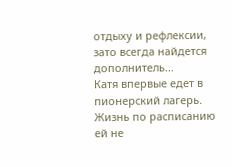отдыху и рефлексии, зато всегда найдется дополнитель...
Катя впервые едет в пионерский лагерь. Жизнь по расписанию ей не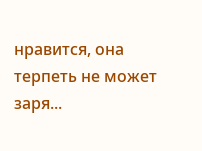нравится, она терпеть не может заря...